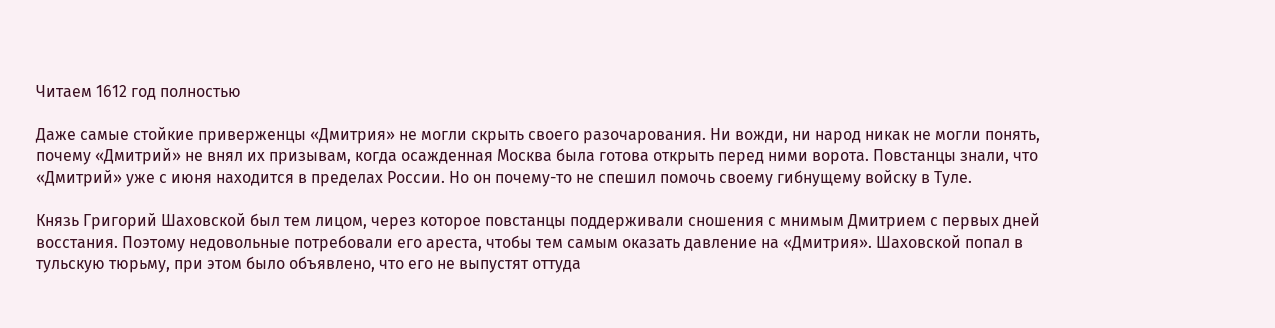Читаем 1612 год полностью

Даже самые стойкие приверженцы «Дмитрия» не могли скрыть своего разочарования. Ни вожди, ни народ никак не могли понять, почему «Дмитрий» не внял их призывам, когда осажденная Москва была готова открыть перед ними ворота. Повстанцы знали, что «Дмитрий» уже с июня находится в пределах России. Но он почему-то не спешил помочь своему гибнущему войску в Туле.

Князь Григорий Шаховской был тем лицом, через которое повстанцы поддерживали сношения с мнимым Дмитрием с первых дней восстания. Поэтому недовольные потребовали его ареста, чтобы тем самым оказать давление на «Дмитрия». Шаховской попал в тульскую тюрьму, при этом было объявлено, что его не выпустят оттуда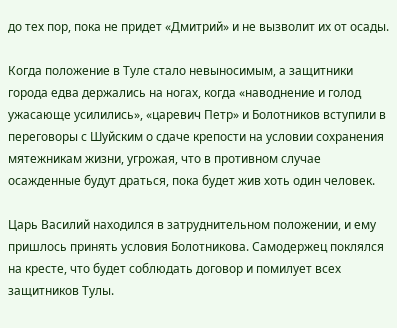до тех пор, пока не придет «Дмитрий» и не вызволит их от осады.

Когда положение в Туле стало невыносимым, а защитники города едва держались на ногах, когда «наводнение и голод ужасающе усилились», «царевич Петр» и Болотников вступили в переговоры с Шуйским о сдаче крепости на условии сохранения мятежникам жизни, угрожая, что в противном случае осажденные будут драться, пока будет жив хоть один человек.

Царь Василий находился в затруднительном положении, и ему пришлось принять условия Болотникова. Самодержец поклялся на кресте, что будет соблюдать договор и помилует всех защитников Тулы.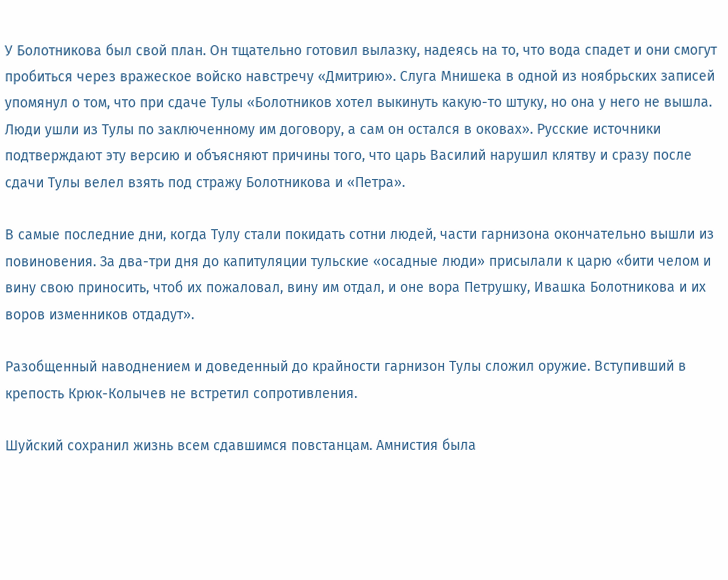У Болотникова был свой план. Он тщательно готовил вылазку, надеясь на то, что вода спадет и они смогут пробиться через вражеское войско навстречу «Дмитрию». Слуга Мнишека в одной из ноябрьских записей упомянул о том, что при сдаче Тулы «Болотников хотел выкинуть какую-то штуку, но она у него не вышла. Люди ушли из Тулы по заключенному им договору, а сам он остался в оковах». Русские источники подтверждают эту версию и объясняют причины того, что царь Василий нарушил клятву и сразу после сдачи Тулы велел взять под стражу Болотникова и «Петра».

В самые последние дни, когда Тулу стали покидать сотни людей, части гарнизона окончательно вышли из повиновения. За два-три дня до капитуляции тульские «осадные люди» присылали к царю «бити челом и вину свою приносить, чтоб их пожаловал, вину им отдал, и оне вора Петрушку, Ивашка Болотникова и их воров изменников отдадут».

Разобщенный наводнением и доведенный до крайности гарнизон Тулы сложил оружие. Вступивший в крепость Крюк-Колычев не встретил сопротивления.

Шуйский сохранил жизнь всем сдавшимся повстанцам. Амнистия была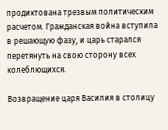продиктована трезвым политическим расчетом. Гражданская война вступила в решающую фазу, и царь старался перетянуть на свою сторону всех колеблющихся.

Возвращение царя Василия в столицу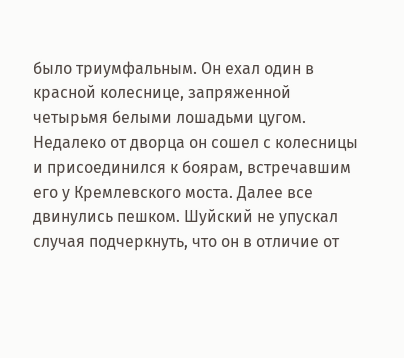было триумфальным. Он ехал один в красной колеснице, запряженной четырьмя белыми лошадьми цугом. Недалеко от дворца он сошел с колесницы и присоединился к боярам, встречавшим его у Кремлевского моста. Далее все двинулись пешком. Шуйский не упускал случая подчеркнуть, что он в отличие от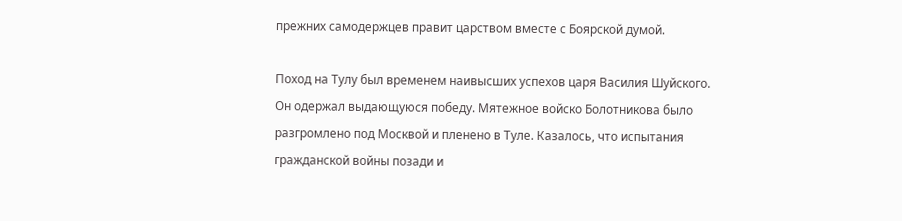прежних самодержцев правит царством вместе с Боярской думой.

Поход на Тулу был временем наивысших успехов царя Василия Шуйского. Он одержал выдающуюся победу. Мятежное войско Болотникова было разгромлено под Москвой и пленено в Туле. Казалось, что испытания гражданской войны позади и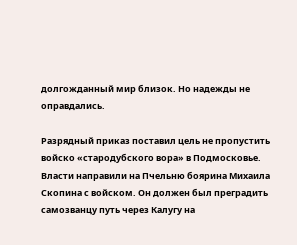долгожданный мир близок. Но надежды не оправдались.

Разрядный приказ поставил цель не пропустить войско «стародубского вора» в Подмосковье. Власти направили на Пчельню боярина Михаила Скопина с войском. Он должен был преградить самозванцу путь через Калугу на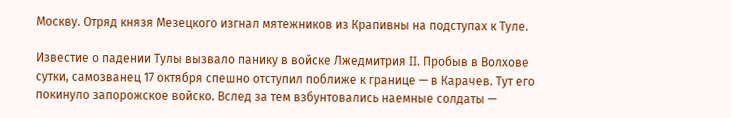Москву. Отряд князя Мезецкого изгнал мятежников из Крапивны на подступах к Туле.

Известие о падении Тулы вызвало панику в войске Лжедмитрия II. Пробыв в Волхове сутки, самозванец 17 октября спешно отступил поближе к границе — в Карачев. Тут его покинуло запорожское войско. Вслед за тем взбунтовались наемные солдаты —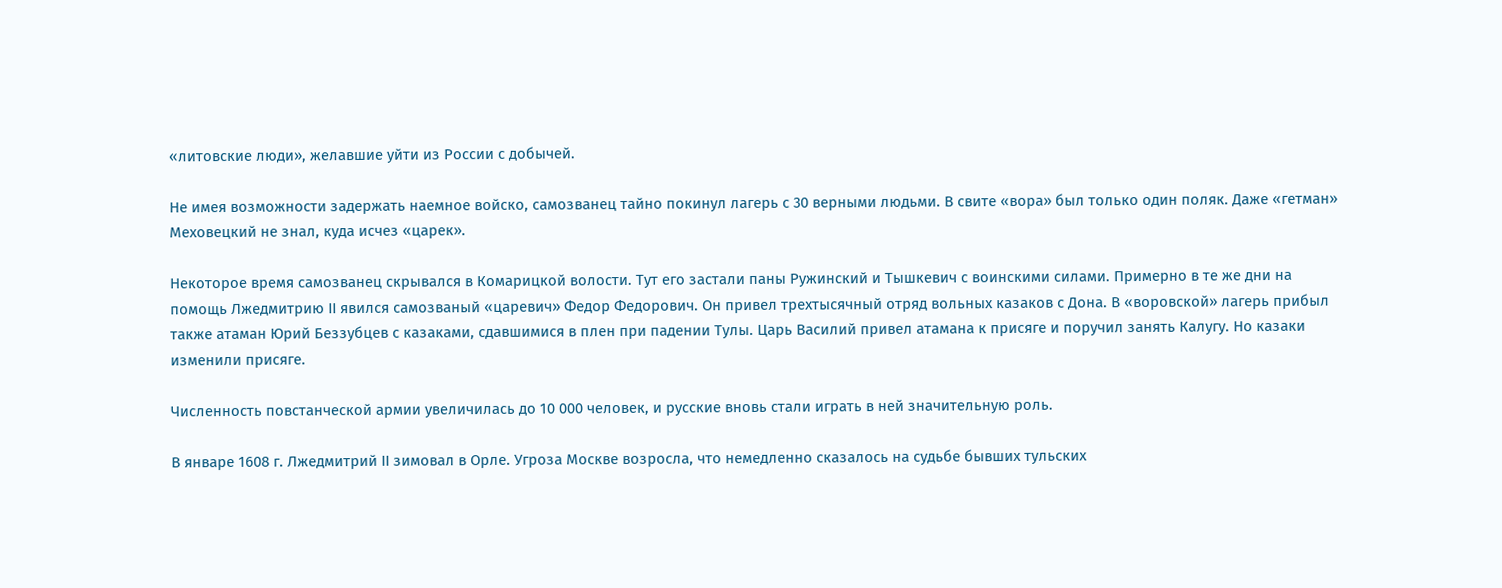«литовские люди», желавшие уйти из России с добычей.

Не имея возможности задержать наемное войско, самозванец тайно покинул лагерь с 30 верными людьми. В свите «вора» был только один поляк. Даже «гетман» Меховецкий не знал, куда исчез «царек».

Некоторое время самозванец скрывался в Комарицкой волости. Тут его застали паны Ружинский и Тышкевич с воинскими силами. Примерно в те же дни на помощь Лжедмитрию II явился самозваный «царевич» Федор Федорович. Он привел трехтысячный отряд вольных казаков с Дона. В «воровской» лагерь прибыл также атаман Юрий Беззубцев с казаками, сдавшимися в плен при падении Тулы. Царь Василий привел атамана к присяге и поручил занять Калугу. Но казаки изменили присяге.

Численность повстанческой армии увеличилась до 10 000 человек, и русские вновь стали играть в ней значительную роль.

В январе 1608 г. Лжедмитрий II зимовал в Орле. Угроза Москве возросла, что немедленно сказалось на судьбе бывших тульских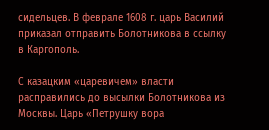сидельцев. В феврале 1608 г. царь Василий приказал отправить Болотникова в ссылку в Каргополь.

С казацким «царевичем» власти расправились до высылки Болотникова из Москвы. Царь «Петрушку вора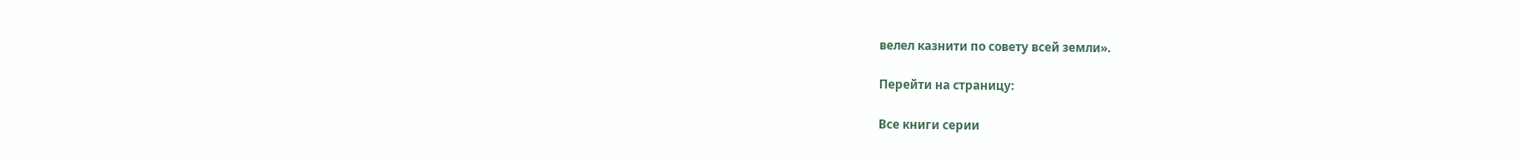велел казнити по совету всей земли».

Перейти на страницу:

Все книги серии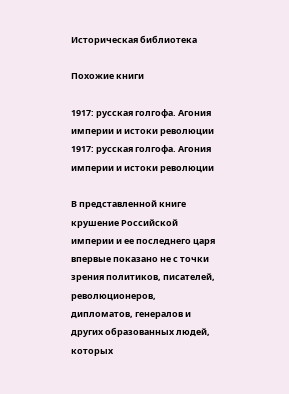Историческая библиотека

Похожие книги

1917: русская голгофа. Агония империи и истоки революции
1917: русская голгофа. Агония империи и истоки революции

В представленной книге крушение Российской империи и ее последнего царя впервые показано не с точки зрения политиков, писателей, революционеров, дипломатов, генералов и других образованных людей, которых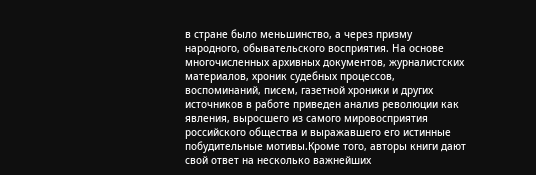в стране было меньшинство, а через призму народного, обывательского восприятия. На основе многочисленных архивных документов, журналистских материалов, хроник судебных процессов, воспоминаний, писем, газетной хроники и других источников в работе приведен анализ революции как явления, выросшего из самого мировосприятия российского общества и выражавшего его истинные побудительные мотивы.Кроме того, авторы книги дают свой ответ на несколько важнейших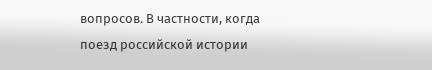вопросов. В частности, когда поезд российской истории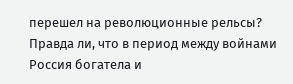перешел на революционные рельсы? Правда ли, что в период между войнами Россия богатела и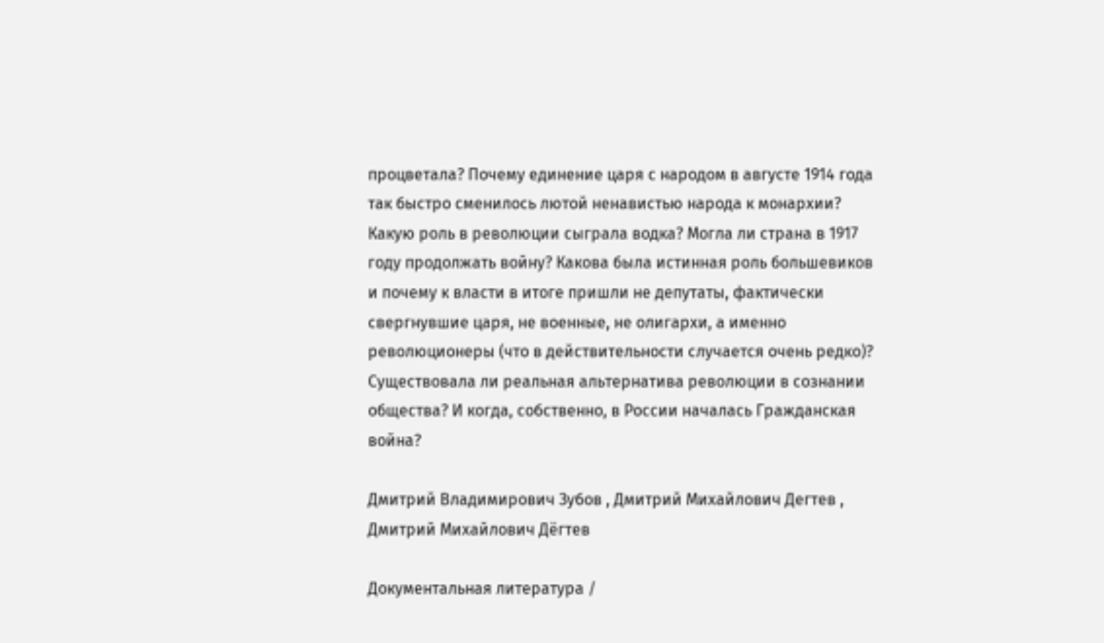процветала? Почему единение царя с народом в августе 1914 года так быстро сменилось лютой ненавистью народа к монархии? Какую роль в революции сыграла водка? Могла ли страна в 1917 году продолжать войну? Какова была истинная роль большевиков и почему к власти в итоге пришли не депутаты, фактически свергнувшие царя, не военные, не олигархи, а именно революционеры (что в действительности случается очень редко)? Существовала ли реальная альтернатива революции в сознании общества? И когда, собственно, в России началась Гражданская война?

Дмитрий Владимирович Зубов , Дмитрий Михайлович Дегтев , Дмитрий Михайлович Дёгтев

Документальная литература /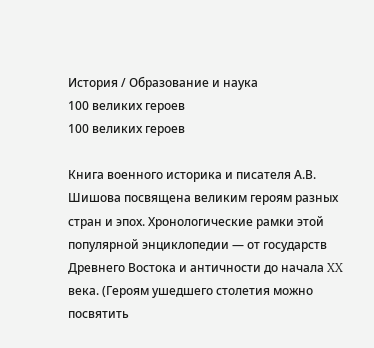История / Образование и наука
100 великих героев
100 великих героев

Книга военного историка и писателя А.В. Шишова посвящена великим героям разных стран и эпох. Хронологические рамки этой популярной энциклопедии — от государств Древнего Востока и античности до начала XX века. (Героям ушедшего столетия можно посвятить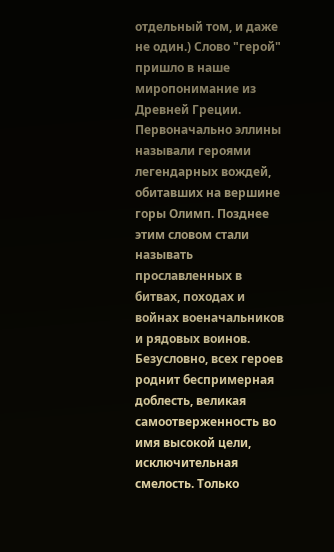отдельный том, и даже не один.) Слово "герой" пришло в наше миропонимание из Древней Греции. Первоначально эллины называли героями легендарных вождей, обитавших на вершине горы Олимп. Позднее этим словом стали называть прославленных в битвах, походах и войнах военачальников и рядовых воинов. Безусловно, всех героев роднит беспримерная доблесть, великая самоотверженность во имя высокой цели, исключительная смелость. Только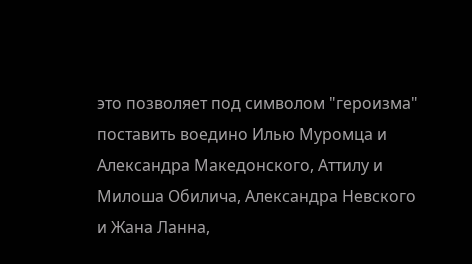это позволяет под символом "героизма" поставить воедино Илью Муромца и Александра Македонского, Аттилу и Милоша Обилича, Александра Невского и Жана Ланна,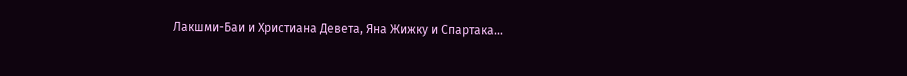Лакшми-Баи и Христиана Девета, Яна Жижку и Спартака…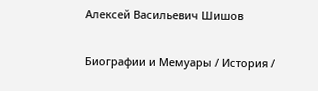Алексей Васильевич Шишов

Биографии и Мемуары / История /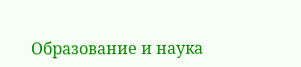Образование и наука